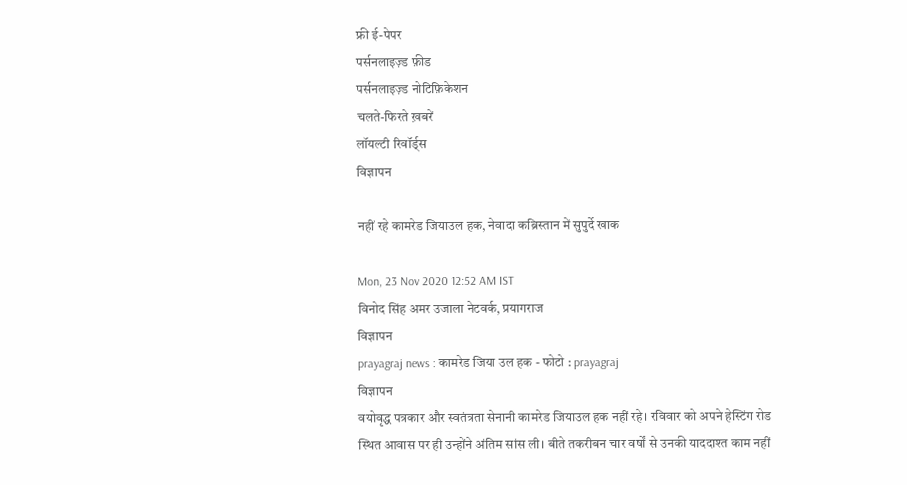फ्री ई-पेपर
पर्सनलाइज़्ड फ़ीड
पर्सनलाइज़्ड नोटिफ़िकेशन
चलते-फिरते ख़बरें
लॉयल्टी रिवॉर्ड्स
विज्ञापन

नहीं रहे कामरेड जियाउल हक, नेवादा कब्रिस्तान में सुपुर्दे खाक

Mon, 23 Nov 2020 12:52 AM IST
विनोद सिंह अमर उजाला नेटवर्क, प्रयागराज
विज्ञापन
prayagraj news : कामरेड जिया उल हक - फोटो : prayagraj
विज्ञापन
वयोवृद्ध पत्रकार और स्वतंत्रता सेनानी कामरेड जियाउल हक नहीं रहे। रविवार को अपने हेस्टिंग रोड स्थित आवास पर ही उन्होंने अंतिम सांस ली। बीते तकरीबन चार वर्षों से उनकी याददाश्त काम नहीं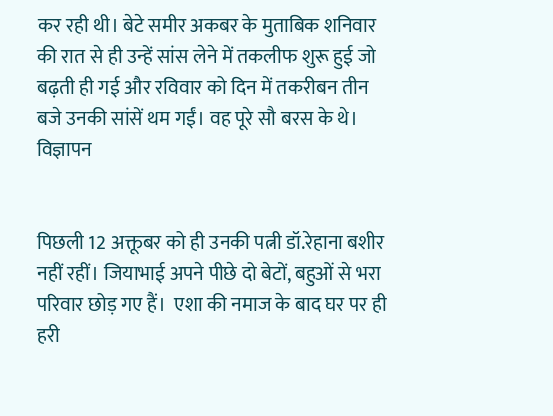कर रही थी। बेटे समीर अकबर के मुताबिक शनिवार की रात से ही उन्हें सांस लेने में तकलीफ शुरू हुई जो बढ़ती ही गई और रविवार को दिन में तकरीबन तीन बजे उनकी सांसें थम गईं। वह पूरे सौ बरस के थे।
विज्ञापन


पिछली 12 अक्तूबर को ही उनकी पत्नी डॉ.रेहाना बशीर नहीं रहीं। जियाभाई अपने पीछे दो बेटों, बहुओं से भरा परिवार छोड़ गए हैं।  एशा की नमाज के बाद घर पर ही हरी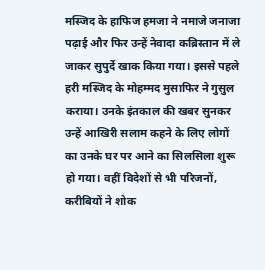मस्जिद के हाफिज हमजा ने नमाजे जनाजा पढ़ाई और फिर उन्हें नेवादा कब्रिस्तान में ले जाकर सुपुर्दे खाक किया गया। इससे पहले हरी मस्जिद के मोहम्मद मुसाफिर ने गुसुल कराया। उनके इंतकाल की खबर सुनकर उन्हें आखिरी सलाम कहने के लिए लोगों का उनके घर पर आने का सिलसिला शुरू हो गया। वहीं विदेशों से भी परिजनों, करीबियों ने शोक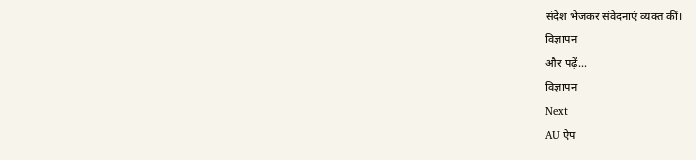संदेश भेजकर संवेदनाएं व्यक्त कीं।
विज्ञापन
और पढ़ें...
विज्ञापन
Next
AU ऐप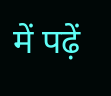में पढ़ें